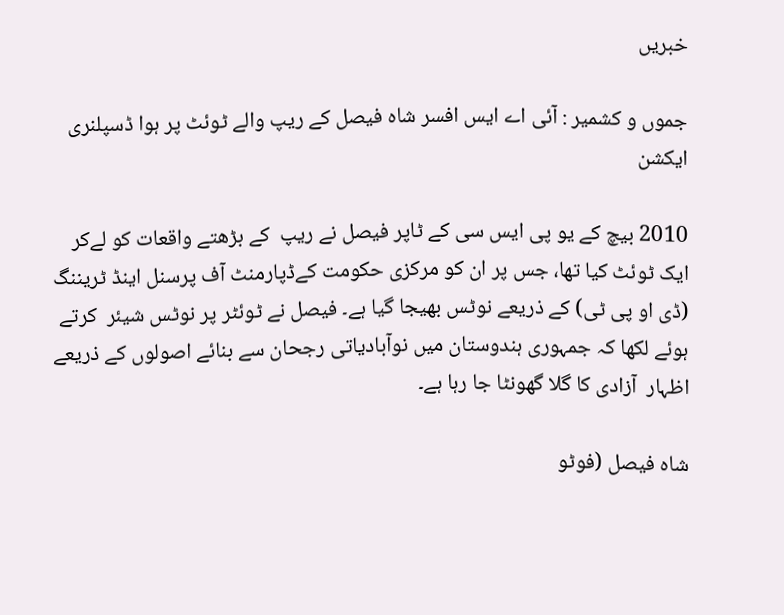خبریں

جموں و کشمیر : آئی اے ایس افسر شاہ فیصل کے ریپ والے ٹوئٹ پر ہوا ڈسپلنری ایکشن

2010 بیچ کے یو پی ایس سی کے ٹاپر فیصل نے ریپ  کے بڑھتے واقعات کو لےکر ایک ٹوئٹ کیا تھا، جس پر ان کو مرکزی حکومت کےڈپارمنٹ آف پرسنل اینڈ ٹریننگ  (ڈی او پی ٹی) کے ذریعے نوٹس بھیجا گیا ہے۔ فیصل نے ٹوئٹر پر نوٹس شیئر  کرتے ہوئے لکھا کہ جمہوری ہندوستان میں نوآبادیاتی رجحان سے بنائے اصولوں کے ذریعے اظہار  آزادی کا گلا گھونٹا جا رہا ہے۔

شاہ فیصل (فوٹو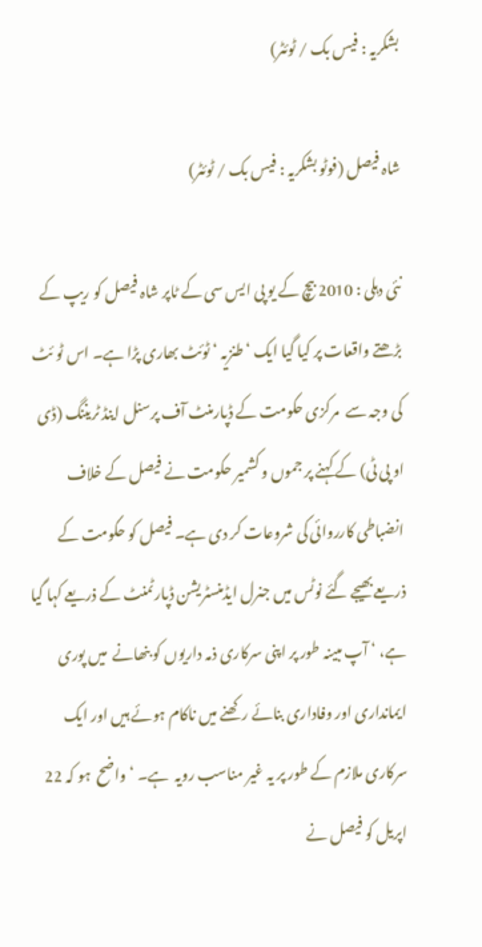بشکریہ : فیس بک / ٹوئٹر)

شاہ فیصل (فوٹو بشکریہ : فیس بک / ٹوئٹر)

نئی دہلی : 2010 بیچ کے یو پی ایس سی کے ٹاپر شاہ فیصل کو ریپ کے بڑھتے واقعات پر کیا گیا ایک ‘ طنزیہ ‘ ٹوئٹ بھاری پڑا ہے۔ اس ٹو ئٹ کی وجہ سے  مرکزی حکومت کے ڈپارمنٹ آف پرسنل اینڈ ٹریننگ (ڈی او پی ٹی) کے کہنے پر جموں و کشمیر حکومت نے فیصل کے خلاف انضباطی کارروائی کی شروعات کر دی ہے۔ فیصل کو حکومت کے ذریعے بھیجے گئے نوٹس میں جنرل ایڈمنسٹریشن ڈپارٹمنٹ کے ذریعے کہا گیا ہے، ‘ آپ مبینہ طور پر اپنی سرکاری ذمہ داریوں کو بنھانے  میں پوری ایمانداری اور وفاداری بنائے رکھنے میں ناکام ہوئے ہیں اور ایک سرکاری ملازم کے طور پر یہ غیر مناسب رویہ  ہے۔ ‘ واضح  ہو کہ 22 اپریل کو فیصل نے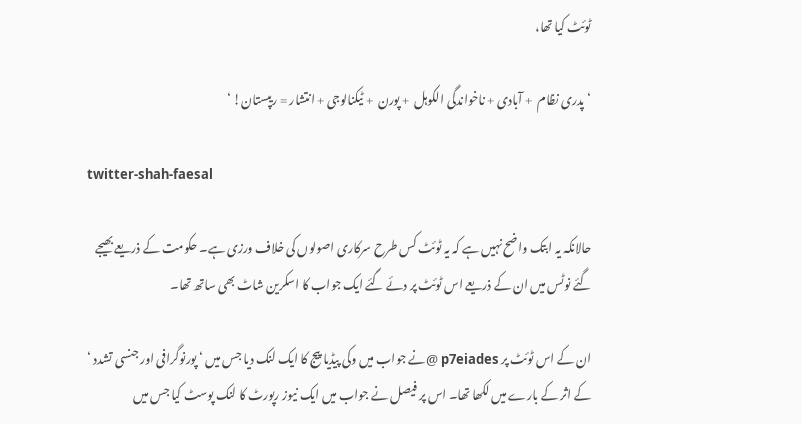ٹوئٹ کیا تھا،

‘ پدری نظام  + آبادی + ناخواندگی الکوہل  + پورن  + ٹیکنالوجی + انتشار = ریپستان! ‘

twitter-shah-faesal

حالانکہ یہ ابتک واضح نہیں ہے کہ یہ ٹوئٹ کس طرح سرکاری اصولوں کی خلاف ورزی ہے۔ حکومت کے ذریعے بھیجے گئے نوٹس میں ان کے ذریعے اس ٹوئٹ پر دئے گئے ایک جواب کا اسکرین شاٹ بھی ساتھ تھا۔

ان کے اس ٹوئٹ پر p7eiades @نے جواب میں وکی پیڈیا پیج کا ایک لنک دیا جس میں ‘ پورنوگرافی اور جنسی تشدد ‘ کے اثر کے بارے میں لکھا تھا۔ اس پر فیصل نے جواب میں ایک نیوز رپورٹ کا لنک پوسٹ کیا جس میں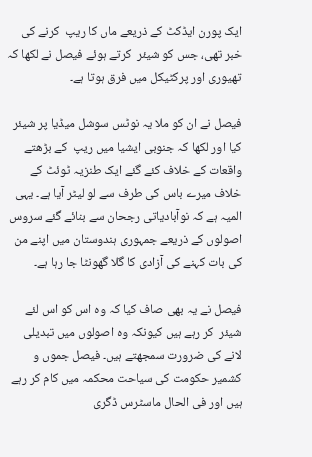ایک پورن ایڈکٹ کے ذریعے ماں کا ریپ  کرنے کی خبر تھی، جس کو شیئر  کرتے ہوئے فیصل نے لکھا کہ تھیوری اور پرکٹیکل میں فرق ہوتا ہے۔

فیصل نے ان کو ملا یہ نوٹس سوشل میڈیا پر شیئر  کیا اور لکھا کہ جنوبی ایشیا میں ریپ  کے بڑھتے واقعات کے خلاف کئے گئے ایک طنزیہ ٹوئٹ کے خلاف میرے باس کی طرف سے لو لیٹر آیا ہے۔ یہی المیہ ہے کہ نوآبادیاتی رجحان سے بنائے گئے سروس  اصولوں کے ذریعے جمہوری ہندوستان میں اپنے من کی بات کہنے کی آزادی کا گلا گھونٹا جا رہا ہے۔

فیصل نے یہ بھی صاف کیا کہ وہ اس کو اس لئے شیئر  کر رہے ہیں کیونکہ وہ اصولوں میں تبدیلی لانے کی ضرورت سمجھتے ہیں۔ فیصل جموں و کشمیر حکومت کی سیاحت محکمہ میں کام کر رہے ہیں اور فی الحال ماسٹرس ڈگری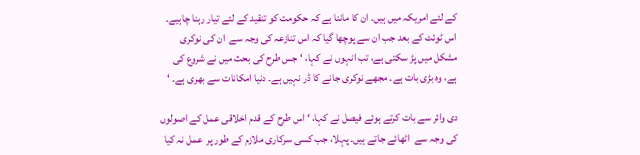کے لئے امریکہ میں ہیں۔ ان کا ماننا ہے کہ حکومت کو تنقید کے لئے تیار رہنا چاہیے۔ اس ٹوئٹ کے بعد جب ان سے پوچھا گیا کہ اس تنازعہ کی وجہ سے  ان کی نوکری مشکل میں پڑ سکتی ہے، تب انہوں نے کہا، ‘ جس طرح کی بحث میں نے شروع کی ہے، وہ بڑی بات ہے۔ مجھے نوکری جانے کا ڈر نہیں ہے۔ دنیا امکانات سے بھری ہے۔ ‘

دی وائر سے بات کرتے ہوئے فیصل نے کہا، ‘ اس طرح کے قدم اخلاقی عمل کے اصولوں کی وجہ سے  اٹھائے جاتے ہیں۔ پہلا، جب کسی سرکاری ملازم کے طور پر  عمل نہ کیا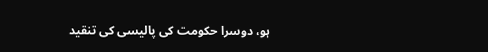ہو، دوسرا حکومت کی پالیسی کی تنقید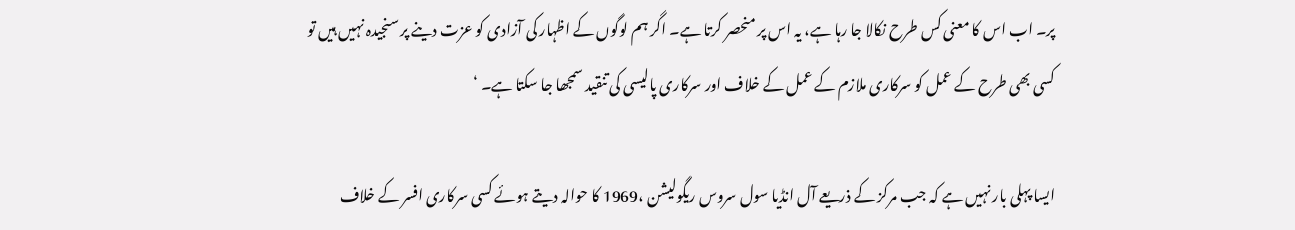پر۔ اب اس کا معنی کس طرح نکالا جا رہا ہے، یہ اس پر منحصر کرتا ہے۔ اگر ہم لوگوں کے اظہار کی آزادی کو عزت دینے پر سنجیدہ نہیں ہیں تو کسی بھی طرح کے عمل کو سرکاری ملازم کے عمل کے خلاف اور سرکاری پالیسی کی تنقید سمجھا جا سکتا ہے۔ ‘

ایسا پہلی بار نہیں ہے کہ جب مرکز کے ذریعے آل انڈیا سول سروس ریگولیشن ،1969 کا حوالہ دیتے ہوئے کسی سرکاری افسر کے خلاف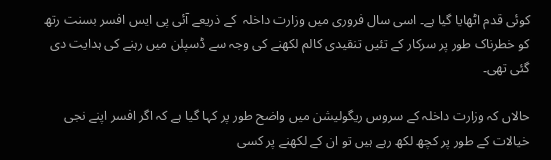کوئی قدم اٹھایا گیا ہے۔ اسی سال فروری میں وزارت داخلہ  کے ذریعے آئی پی ایس افسر بسنت رتھ کو خطرناک طور پر سرکار کے تئیں تنقیدی کالم لکھنے کی وجہ سے ڈسپلن میں رہنے کی ہدایت دی گئی تھی۔

حالاں کہ وزارت داخلہ کے سروس ریگولیشن میں واضح طور پر کہا گیا ہے کہ اگر افسر اپنے نجی خیالات کے طور پر کچھ لکھ رہے ہیں تو ان کے لکھنے پر کسی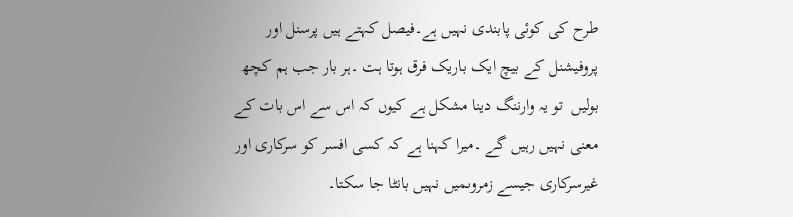طرح کی کوئی پابندی نہیں ہے۔فیصل کہتے ہیں پرسنل اور پروفیشنل کے بیچ ایک باریک فرق ہوتا ہت ۔ہر بار جب ہم کچھ بولیں  تو یہ وارننگ دینا مشکل ہے کیوں کہ اس سے اس بات کے معنی نہیں رہیں گے ۔میرا کہنا ہے کہ کسی افسر کو سرکاری اور غیرسرکاری جیسے زمروںمیں نہیں بانٹا جا سکتا۔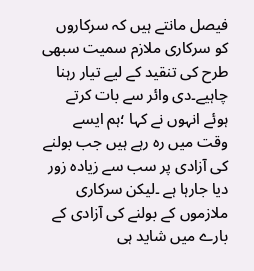فیصل مانتے ہیں کہ سرکاروں کو سرکاری ملازم سمیت سبھی طرح کی تنقید کے لیے تیار رہنا چاہیے۔دی وائر سے بات کرتے ہوئے انہوں نے کہا ؛ہم ایسے وقت میں رہ رہے ہیں جب بولنے کی آزادی پر سب سے زیادہ زور دیا جارہا ہے ۔لیکن سرکاری ملازموں کے بولنے کی آزادی کے بارے میں شاید ہی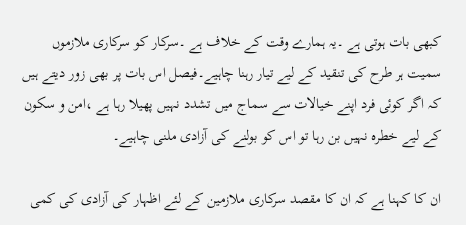کبھی بات ہوتی ہے ۔یہ ہمارے وقت کے خلاف ہے ۔سرکار کو سرکاری ملازموں سمیت ہر طرح کی تنقید کے لیے تیار رہنا چاہیے۔فیصل اس بات پر بھی زور دیتے ہیں کہ اگر کوئی فرد اپنے خیالات سے سماج میں تشدد نہیں پھیلا رہا ہے ،امن و سکون کے لیے خطرہ نہیں بن رہا تو اس کو بولنے کی آزادی ملنی چاہیے۔

ان کا کہنا ہے کہ ان کا مقصد سرکاری ملازمین کے لئے اظہار کی آزادی کی کمی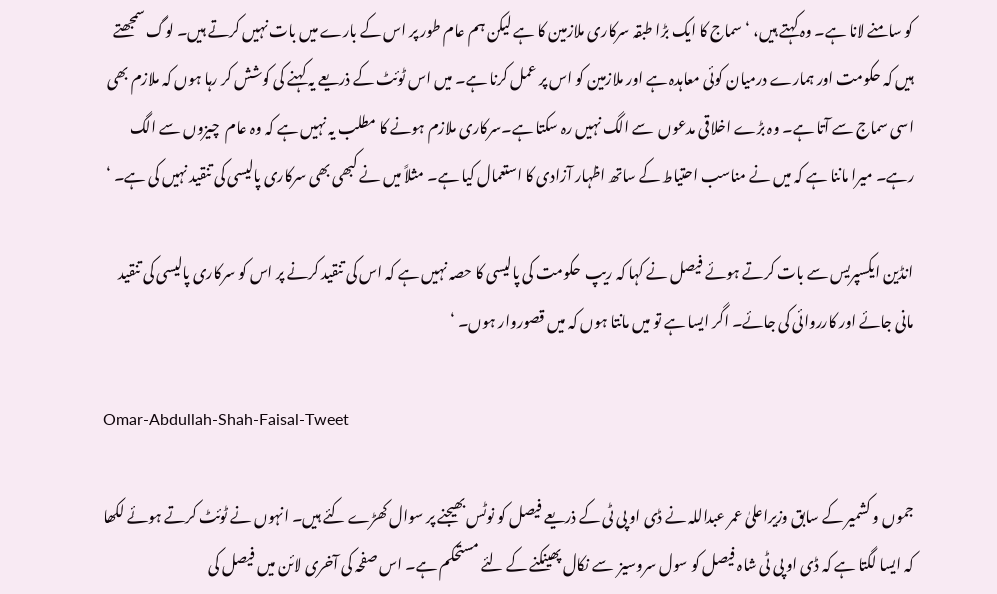کو سامنے لانا ہے۔ وہ کہتے ہیں، ‘ سماج کا ایک بڑا طبقہ سرکاری ملازمین کا ہے لیکن ہم عام طور پر اس کے بارے میں بات نہیں کرتے ہیں۔ لوگ سمجھتے ہیں کہ حکومت اور ہمارے درمیان کوئی معاہدہ ہے اور ملازمین کو اس پر عمل کرنا ہے۔ میں اس ٹوئٹ کے ذریعے یہ کہنے کی کوشش کر رہا ہوں کہ ملازم بھی اسی سماج سے آتا ہے۔ وہ بڑے اخلاقی مدعوں  سے الگ نہیں رہ سکتا ہے۔سرکاری ملازم ہونے کا مطلب یہ نہیں ہے کہ وہ عام  چیزوں سے الگ رہے۔ میرا ماننا ہے کہ میں نے مناسب احتیاط کے ساتھ اظہار آزادی کا استعمال کیا ہے۔ مثلاً میں نے کبھی بھی سرکاری پالیسی کی تنقید نہیں کی ہے۔ ‘

انڈین ایکسپریس سے بات کرتے ہوئے فیصل نے کہا کہ ریپ  حکومت کی پالیسی کا حصہ نہیں ہے کہ اس کی تنقید کرنے پر اس کو سرکاری پالیسی کی تنقید مانی جائے اور کارروائی کی جائے۔ اگر ایسا ہے تو میں مانتا ہوں کہ میں قصوروار ہوں۔ ‘

Omar-Abdullah-Shah-Faisal-Tweet

جموں و کشمیر کے سابق وزیراعلیٰ عمر عبداللہ نے ڈی او پی ٹی کے ذریعے فیصل کو نوٹس بھیجنے پر سوال کھڑے کئے ہیں۔ انہوں نے ٹوئٹ کرتے ہوئے لکھا کہ ایسا لگتا ہے کہ ڈی او پی ٹی شاہ فیصل کو سول سروسیز  سے نکال پھینکنے کے لئے مستحکم ہے۔ اس صفحہ کی آخری لائن میں فیصل کی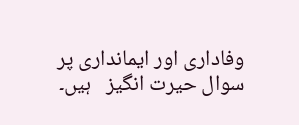وفاداری اور ایمانداری پر سوال حیرت انگیز   ہیں۔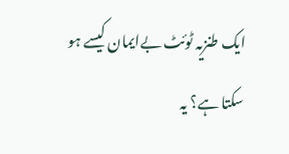ایک طنزیہ ٹوئٹ بےایمان کیسے ہو سکتا ہے؟ یہ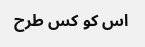اس کو کس طرح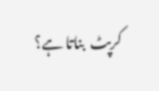کرپٹ  بناتا ہے؟